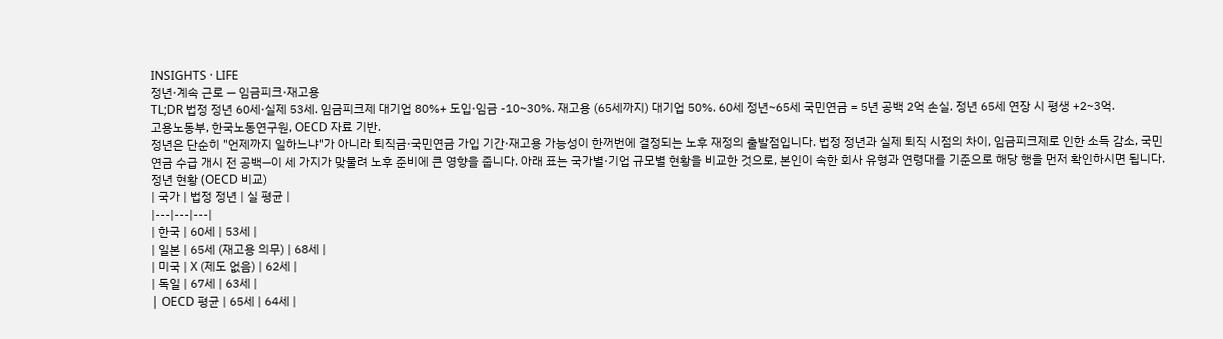INSIGHTS · LIFE
정년·계속 근로 — 임금피크·재고용
TL;DR 법정 정년 60세·실제 53세. 임금피크제 대기업 80%+ 도입·임금 -10~30%. 재고용 (65세까지) 대기업 50%. 60세 정년~65세 국민연금 = 5년 공백 2억 손실. 정년 65세 연장 시 평생 +2~3억.
고용노동부, 한국노동연구원, OECD 자료 기반.
정년은 단순히 "언제까지 일하느냐"가 아니라 퇴직금·국민연금 가입 기간·재고용 가능성이 한꺼번에 결정되는 노후 재정의 출발점입니다. 법정 정년과 실제 퇴직 시점의 차이, 임금피크제로 인한 소득 감소, 국민연금 수급 개시 전 공백—이 세 가지가 맞물려 노후 준비에 큰 영향을 줍니다. 아래 표는 국가별·기업 규모별 현황을 비교한 것으로, 본인이 속한 회사 유형과 연령대를 기준으로 해당 행을 먼저 확인하시면 됩니다.
정년 현황 (OECD 비교)
| 국가 | 법정 정년 | 실 평균 |
|---|---|---|
| 한국 | 60세 | 53세 |
| 일본 | 65세 (재고용 의무) | 68세 |
| 미국 | X (제도 없음) | 62세 |
| 독일 | 67세 | 63세 |
| OECD 평균 | 65세 | 64세 |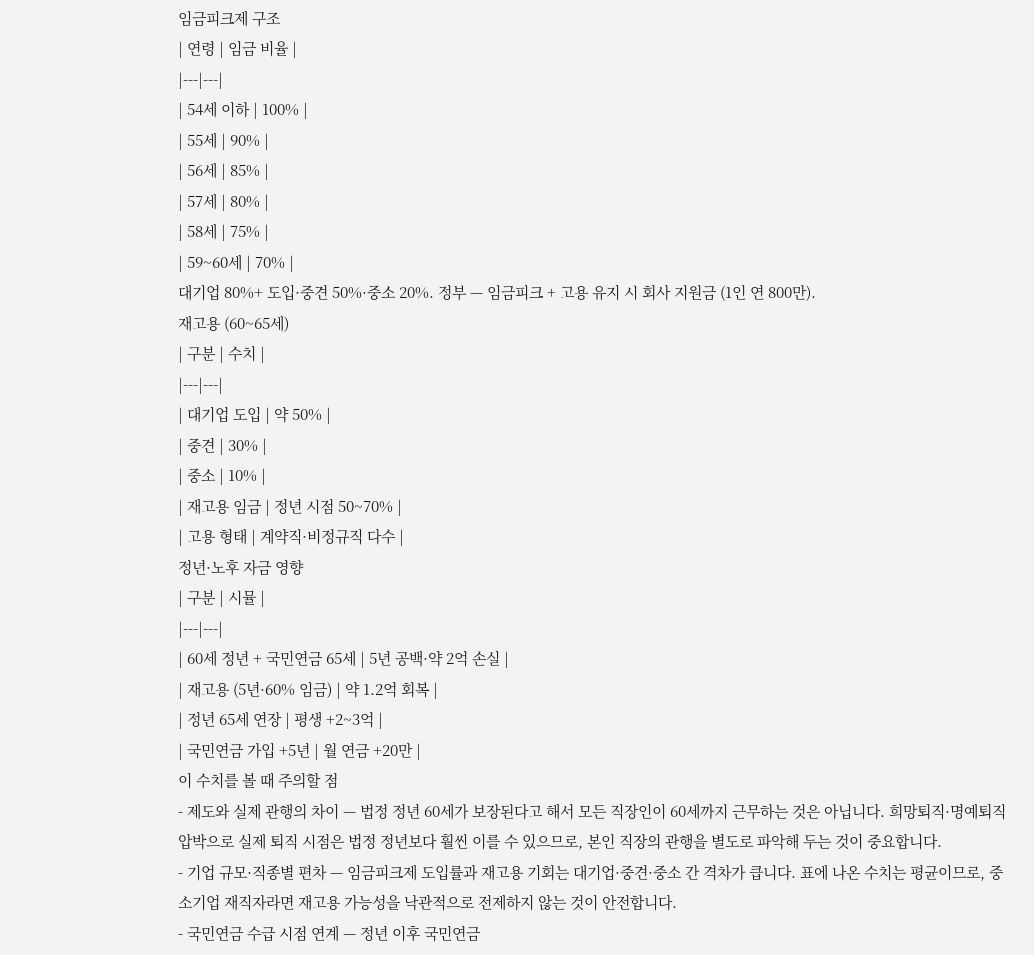임금피크제 구조
| 연령 | 임금 비율 |
|---|---|
| 54세 이하 | 100% |
| 55세 | 90% |
| 56세 | 85% |
| 57세 | 80% |
| 58세 | 75% |
| 59~60세 | 70% |
대기업 80%+ 도입·중견 50%·중소 20%. 정부 — 임금피크 + 고용 유지 시 회사 지원금 (1인 연 800만).
재고용 (60~65세)
| 구분 | 수치 |
|---|---|
| 대기업 도입 | 약 50% |
| 중견 | 30% |
| 중소 | 10% |
| 재고용 임금 | 정년 시점 50~70% |
| 고용 형태 | 계약직·비정규직 다수 |
정년·노후 자금 영향
| 구분 | 시뮬 |
|---|---|
| 60세 정년 + 국민연금 65세 | 5년 공백·약 2억 손실 |
| 재고용 (5년·60% 임금) | 약 1.2억 회복 |
| 정년 65세 연장 | 평생 +2~3억 |
| 국민연금 가입 +5년 | 월 연금 +20만 |
이 수치를 볼 때 주의할 점
- 제도와 실제 관행의 차이 — 법정 정년 60세가 보장된다고 해서 모든 직장인이 60세까지 근무하는 것은 아닙니다. 희망퇴직·명예퇴직 압박으로 실제 퇴직 시점은 법정 정년보다 훨씬 이를 수 있으므로, 본인 직장의 관행을 별도로 파악해 두는 것이 중요합니다.
- 기업 규모·직종별 편차 — 임금피크제 도입률과 재고용 기회는 대기업·중견·중소 간 격차가 큽니다. 표에 나온 수치는 평균이므로, 중소기업 재직자라면 재고용 가능성을 낙관적으로 전제하지 않는 것이 안전합니다.
- 국민연금 수급 시점 연계 — 정년 이후 국민연금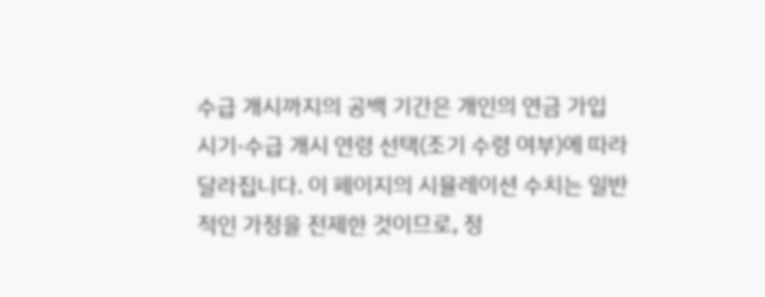수급 개시까지의 공백 기간은 개인의 연금 가입 시기·수급 개시 연령 선택(조기 수령 여부)에 따라 달라집니다. 이 페이지의 시뮬레이션 수치는 일반적인 가정을 전제한 것이므로, 정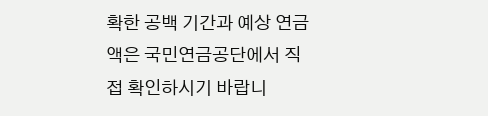확한 공백 기간과 예상 연금액은 국민연금공단에서 직접 확인하시기 바랍니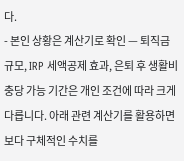다.
- 본인 상황은 계산기로 확인 — 퇴직금 규모, IRP 세액공제 효과, 은퇴 후 생활비 충당 가능 기간은 개인 조건에 따라 크게 다릅니다. 아래 관련 계산기를 활용하면 보다 구체적인 수치를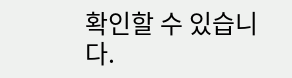확인할 수 있습니다.